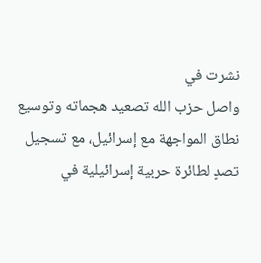نشرت في
واصل حزب الله تصعيد هجماته وتوسيع نطاق المواجهة مع إسرائيل، مع تسجيل تصدٍ لطائرة حربية إسرائيلية في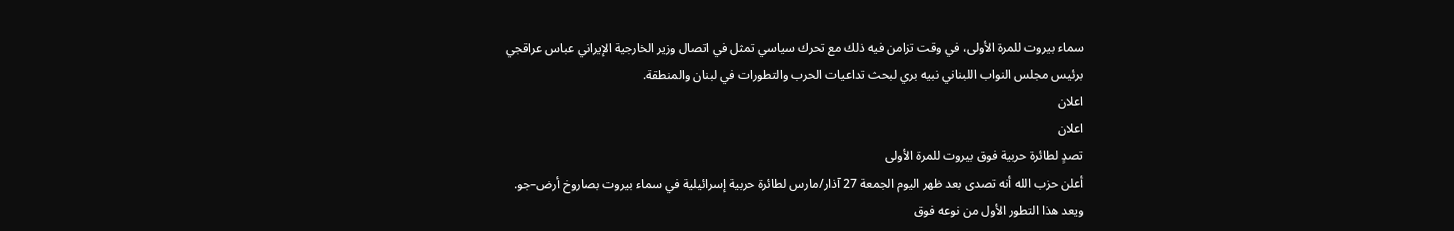سماء بيروت للمرة الأولى، في وقت تزامن فيه ذلك مع تحرك سياسي تمثل في اتصال وزير الخارجية الإيراني عباس عراقجي برئيس مجلس النواب اللبناني نبيه بري لبحث تداعيات الحرب والتطورات في لبنان والمنطقة.
اعلان
اعلان
تصدٍ لطائرة حربية فوق بيروت للمرة الأولى
أعلن حزب الله أنه تصدى بعد ظهر اليوم الجمعة 27 آذار/مارس لطائرة حربية إسرائيلية في سماء بيروت بصاروخ أرض–جو.
ويعد هذا التطور الأول من نوعه فوق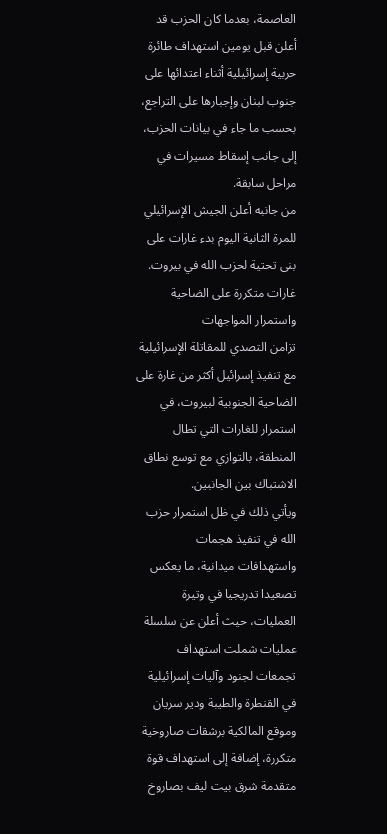العاصمة، بعدما كان الحزب قد أعلن قبل يومين استهداف طائرة حربية إسرائيلية أثناء اعتدائها على جنوب لبنان وإجبارها على التراجع، بحسب ما جاء في بيانات الحزب، إلى جانب إسقاط مسيرات في مراحل سابقة.
من جانبه أعلن الجيش الإسرائيلي للمرة الثانية اليوم بدء غارات على بنى تحتية لحزب الله في بيروت.
غارات متكررة على الضاحية واستمرار المواجهات
تزامن التصدي للمقاتلة الإسرائيلية مع تنفيذ إسرائيل أكثر من غارة على الضاحية الجنوبية لبيروت، في استمرار للغارات التي تطال المنطقة، بالتوازي مع توسع نطاق الاشتباك بين الجانبين.
ويأتي ذلك في ظل استمرار حزب الله في تنفيذ هجمات واستهدافات ميدانية، ما يعكس تصعيدا تدريجيا في وتيرة العمليات، حيث أعلن عن سلسلة عمليات شملت استهداف تجمعات لجنود وآليات إسرائيلية في القنطرة والطيبة ودير سريان وموقع المالكية برشقات صاروخية متكررة، إضافة إلى استهداف قوة متقدمة شرق بيت ليف بصاروخ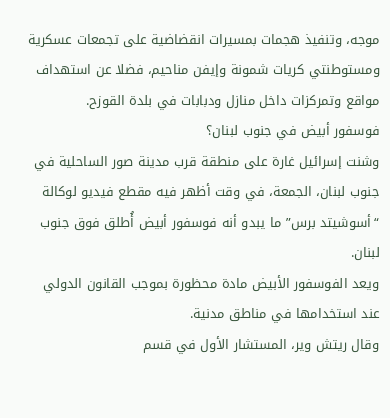موجه، وتنفيذ هجمات بمسيرات انقضاضية على تجمعات عسكرية ومستوطنتي كريات شمونة وإيفن مناحيم، فضلا عن استهداف مواقع وتمركزات داخل منازل ودبابات في بلدة القوزح.
فوسفور أبيض في جنوب لبنان؟
وشنت إسرائيل غارة على منطقة قرب مدينة صور الساحلية في جنوب لبنان، الجمعة، في وقت أظهر فيه مقطع فيديو لوكالة “أسوشيتد برس” ما يبدو أنه فوسفور أبيض أُطلق فوق جنوب لبنان.
ويعد الفوسفور الأبيض مادة محظورة بموجب القانون الدولي عند استخدامها في مناطق مدنية.
وقال ريتش وير، المستشار الأول في قسم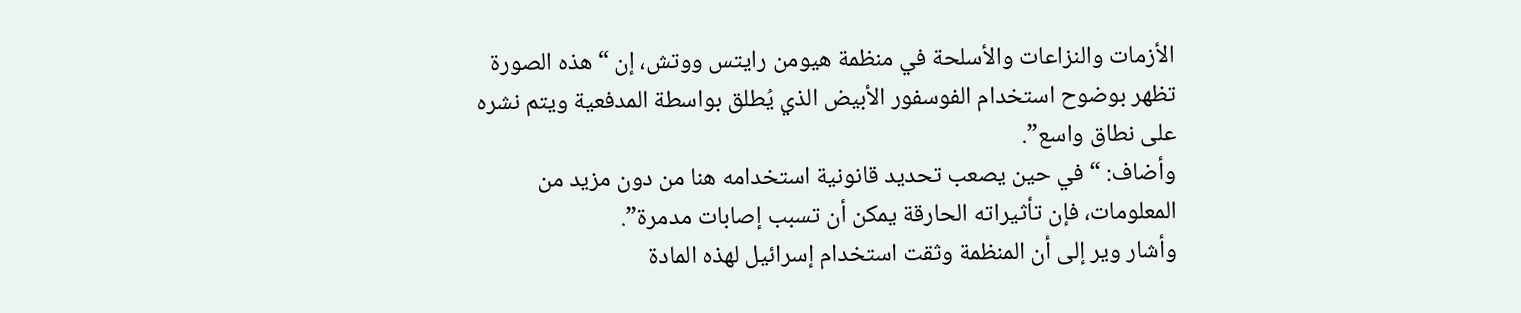الأزمات والنزاعات والأسلحة في منظمة هيومن رايتس ووتش، إن “هذه الصورة تظهر بوضوح استخدام الفوسفور الأبيض الذي يُطلق بواسطة المدفعية ويتم نشره على نطاق واسع”.
وأضاف: “في حين يصعب تحديد قانونية استخدامه هنا من دون مزيد من المعلومات، فإن تأثيراته الحارقة يمكن أن تسبب إصابات مدمرة”.
وأشار وير إلى أن المنظمة وثقت استخدام إسرائيل لهذه المادة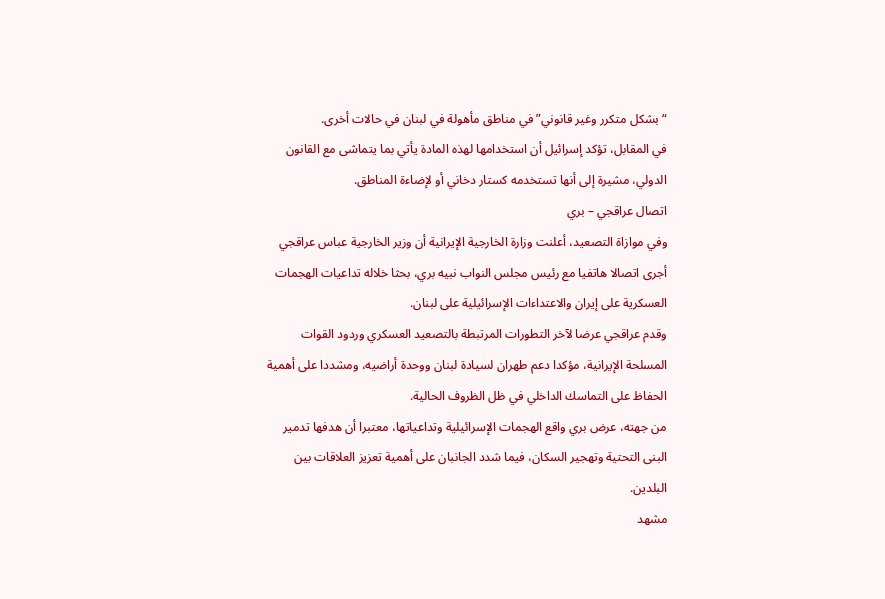“بشكل متكرر وغير قانوني” في مناطق مأهولة في لبنان في حالات أخرى.
في المقابل، تؤكد إسرائيل أن استخدامها لهذه المادة يأتي بما يتماشى مع القانون الدولي، مشيرة إلى أنها تستخدمه كستار دخاني أو لإضاءة المناطق.
اتصال عراقجي – بري
وفي موازاة التصعيد، أعلنت وزارة الخارجية الإيرانية أن وزير الخارجية عباس عراقجي أجرى اتصالا هاتفيا مع رئيس مجلس النواب نبيه بري، بحثا خلاله تداعيات الهجمات العسكرية على إيران والاعتداءات الإسرائيلية على لبنان.
وقدم عراقجي عرضا لآخر التطورات المرتبطة بالتصعيد العسكري وردود القوات المسلحة الإيرانية، مؤكدا دعم طهران لسيادة لبنان ووحدة أراضيه، ومشددا على أهمية الحفاظ على التماسك الداخلي في ظل الظروف الحالية.
من جهته، عرض بري واقع الهجمات الإسرائيلية وتداعياتها، معتبرا أن هدفها تدمير البنى التحتية وتهجير السكان، فيما شدد الجانبان على أهمية تعزيز العلاقات بين البلدين.
مشهد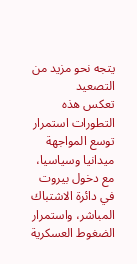يتجه نحو مزيد من التصعيد
تعكس هذه التطورات استمرار توسع المواجهة ميدانيا وسياسيا، مع دخول بيروت في دائرة الاشتباك المباشر، واستمرار الضغوط العسكرية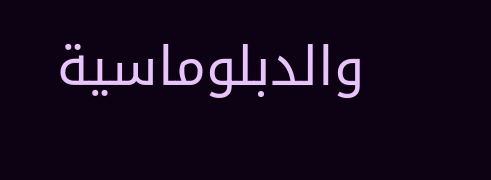والدبلوماسية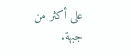على أكثر من جبهة.